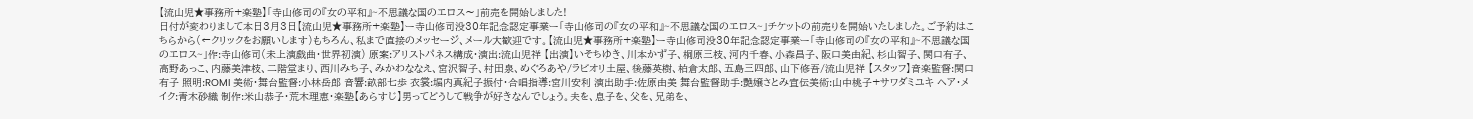【流山児★事務所+楽塾】「寺山修司の『女の平和』~不思議な国のエロス〜」前売を開始しました!
日付が変わりまして本日3月3日【流山児★事務所+楽塾】ー寺山修司没30年記念認定事業ー「寺山修司の『女の平和』~不思議な国のエロス~」チケットの前売りを開始いたしました。ご予約はこちらから(←クリックをお願いします)もちろん、私まで直接のメッセージ、メール大歓迎です。【流山児★事務所+楽塾】ー寺山修司没30年記念認定事業ー「寺山修司の『女の平和』~不思議な国のエロス~」作:寺山修司(未上演戯曲・世界初演) 原案:アリストパネス構成・演出:流山児祥 【出演】いそちゆき、川本かず子、桐原三枝、河内千春、小森昌子、阪口美由紀、杉山智子、関口有子、高野あっこ、内藤美津枝、二階堂まり、西川みち子、みかわななえ、宮沢智子、村田泉、めぐろあや/ラビオリ土屋、後藤英樹、柏倉太郎、五島三四郎、山下修吾/流山児祥 【スタッフ】音楽監督:関口有子 照明:ROMI 美術・舞台監督:小林岳郎 音響:畝部七歩 衣裳:堀内真紀子振付・合唱指導:宮川安利 演出助手:佐原由美 舞台監督助手:艶嬢さとみ宣伝美術:山中桃子+サワダミユキ ヘア・メイク:青木砂織 制作:米山恭子・荒木理恵・楽塾【あらすじ】男ってどうして戦争が好きなんでしょう。夫を、息子を、父を、兄弟を、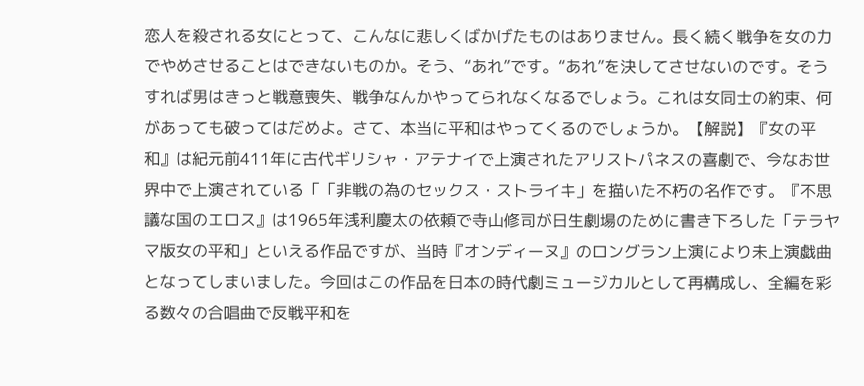恋人を殺される女にとって、こんなに悲しくばかげたものはありません。長く続く戦争を女の力でやめさせることはできないものか。そう、“あれ”です。“あれ”を決してさせないのです。そうすれば男はきっと戦意喪失、戦争なんかやってられなくなるでしょう。これは女同士の約束、何があっても破ってはだめよ。さて、本当に平和はやってくるのでしょうか。【解説】『女の平和』は紀元前411年に古代ギリシャ・アテナイで上演されたアリストパネスの喜劇で、今なお世界中で上演されている「「非戦の為のセックス・ストライキ」を描いた不朽の名作です。『不思議な国のエロス』は1965年浅利慶太の依頼で寺山修司が日生劇場のために書き下ろした「テラヤマ版女の平和」といえる作品ですが、当時『オンディーヌ』のロングラン上演により未上演戯曲となってしまいました。今回はこの作品を日本の時代劇ミュージカルとして再構成し、全編を彩る数々の合唱曲で反戦平和を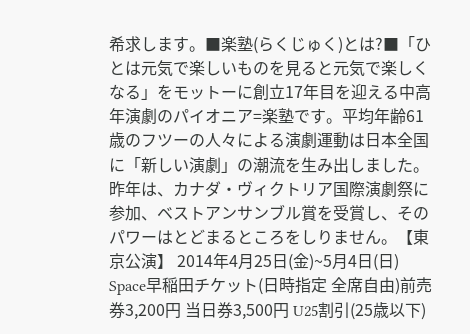希求します。■楽塾(らくじゅく)とは?■「ひとは元気で楽しいものを見ると元気で楽しくなる」をモットーに創立17年目を迎える中高年演劇のパイオニア=楽塾です。平均年齢61歳のフツーの人々による演劇運動は日本全国に「新しい演劇」の潮流を生み出しました。昨年は、カナダ・ヴィクトリア国際演劇祭に参加、ベストアンサンブル賞を受賞し、そのパワーはとどまるところをしりません。【東京公演】 2014年4月25日(金)~5月4日(日) Space早稲田チケット(日時指定 全席自由)前売券3,200円 当日券3,500円 U25割引(25歳以下)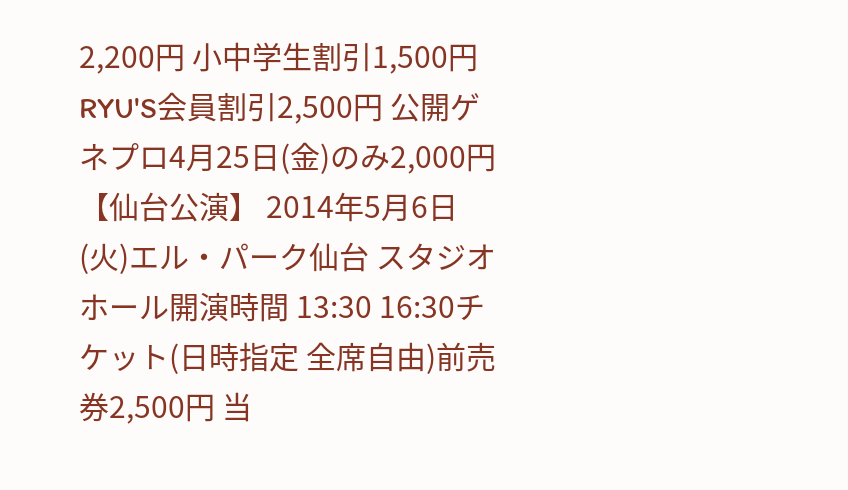2,200円 小中学生割引1,500円 RYU'S会員割引2,500円 公開ゲネプロ4月25日(金)のみ2,000円【仙台公演】 2014年5月6日(火)エル・パーク仙台 スタジオホール開演時間 13:30 16:30チケット(日時指定 全席自由)前売券2,500円 当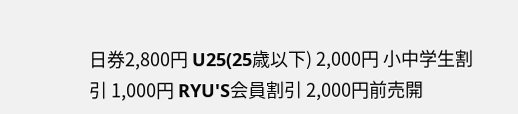日券2,800円 U25(25歳以下) 2,000円 小中学生割引 1,000円 RYU'S会員割引 2,000円前売開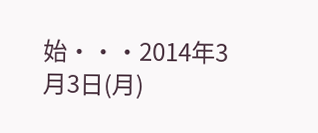始・・・2014年3月3日(月)